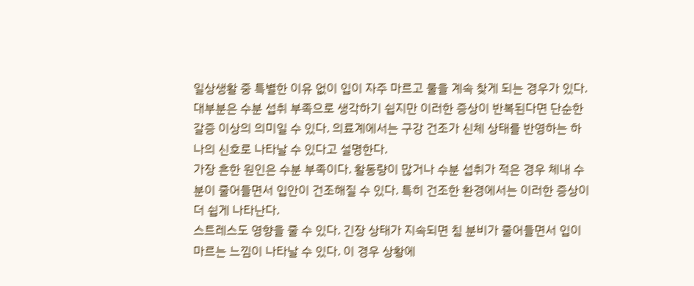일상생활 중 특별한 이유 없이 입이 자주 마르고 물을 계속 찾게 되는 경우가 있다. 대부분은 수분 섭취 부족으로 생각하기 쉽지만 이러한 증상이 반복된다면 단순한 갈증 이상의 의미일 수 있다. 의료계에서는 구강 건조가 신체 상태를 반영하는 하나의 신호로 나타날 수 있다고 설명한다.
가장 흔한 원인은 수분 부족이다. 활동량이 많거나 수분 섭취가 적은 경우 체내 수분이 줄어들면서 입안이 건조해질 수 있다. 특히 건조한 환경에서는 이러한 증상이 더 쉽게 나타난다.
스트레스도 영향을 줄 수 있다. 긴장 상태가 지속되면 침 분비가 줄어들면서 입이 마르는 느낌이 나타날 수 있다. 이 경우 상황에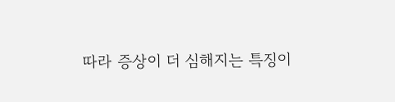따라 증상이 더 심해지는 특징이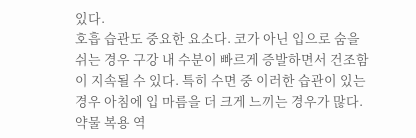있다.
호흡 습관도 중요한 요소다. 코가 아닌 입으로 숨을 쉬는 경우 구강 내 수분이 빠르게 증발하면서 건조함이 지속될 수 있다. 특히 수면 중 이러한 습관이 있는 경우 아침에 입 마름을 더 크게 느끼는 경우가 많다.
약물 복용 역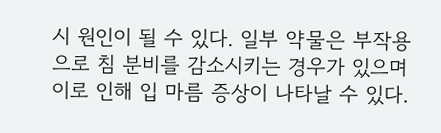시 원인이 될 수 있다. 일부 약물은 부작용으로 침 분비를 감소시키는 경우가 있으며 이로 인해 입 마름 증상이 나타날 수 있다.